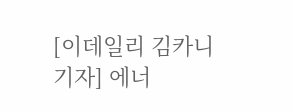[이데일리 김카니 기자] 에너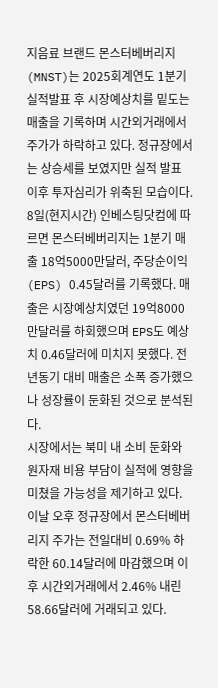지음료 브랜드 몬스터베버리지(MNST)는 2025회계연도 1분기 실적발표 후 시장예상치를 밑도는 매출을 기록하며 시간외거래에서 주가가 하락하고 있다. 정규장에서는 상승세를 보였지만 실적 발표 이후 투자심리가 위축된 모습이다.
8일(현지시간) 인베스팅닷컴에 따르면 몬스터베버리지는 1분기 매출 18억5000만달러, 주당순이익(EPS) 0.45달러를 기록했다. 매출은 시장예상치였던 19억8000만달러를 하회했으며 EPS도 예상치 0.46달러에 미치지 못했다. 전년동기 대비 매출은 소폭 증가했으나 성장률이 둔화된 것으로 분석된다.
시장에서는 북미 내 소비 둔화와 원자재 비용 부담이 실적에 영향을 미쳤을 가능성을 제기하고 있다.
이날 오후 정규장에서 몬스터베버리지 주가는 전일대비 0.69% 하락한 60.14달러에 마감했으며 이후 시간외거래에서 2.46% 내린 58.66달러에 거래되고 있다.